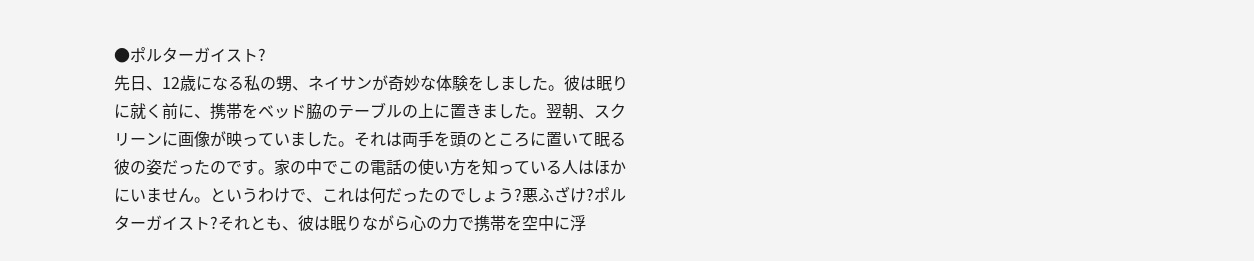●ポルターガイスト?
先日、12歳になる私の甥、ネイサンが奇妙な体験をしました。彼は眠りに就く前に、携帯をベッド脇のテーブルの上に置きました。翌朝、スクリーンに画像が映っていました。それは両手を頭のところに置いて眠る彼の姿だったのです。家の中でこの電話の使い方を知っている人はほかにいません。というわけで、これは何だったのでしょう?悪ふざけ?ポルターガイスト?それとも、彼は眠りながら心の力で携帯を空中に浮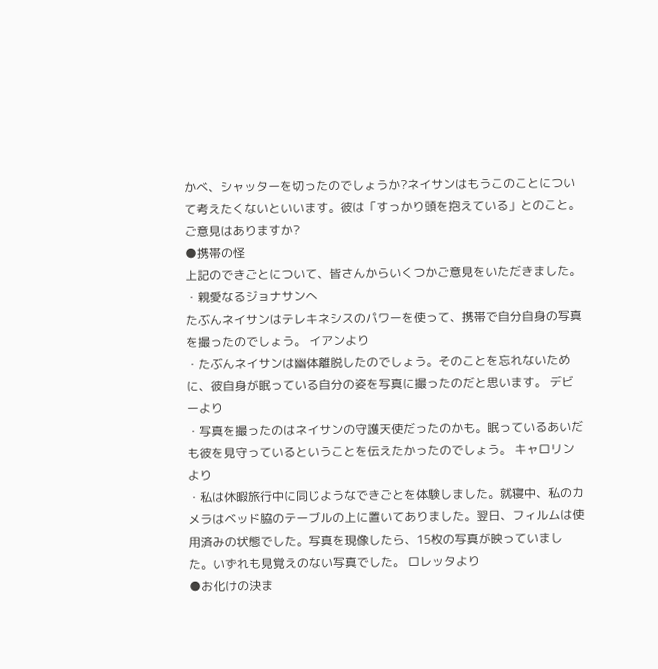かべ、シャッターを切ったのでしょうか?ネイサンはもうこのことについて考えたくないといいます。彼は「すっかり頭を抱えている」とのこと。ご意見はありますか?
●携帯の怪
上記のできごとについて、皆さんからいくつかご意見をいただきました。
・親愛なるジョナサンへ
たぶんネイサンはテレキネシスのパワーを使って、携帯で自分自身の写真を撮ったのでしょう。 イアンより
・たぶんネイサンは幽体離脱したのでしょう。そのことを忘れないために、彼自身が眠っている自分の姿を写真に撮ったのだと思います。 デビーより
・写真を撮ったのはネイサンの守護天使だったのかも。眠っているあいだも彼を見守っているということを伝えたかったのでしょう。 キャロリンより
・私は休暇旅行中に同じようなできごとを体験しました。就寝中、私のカメラはベッド脇のテーブルの上に置いてありました。翌日、フィルムは使用済みの状態でした。写真を現像したら、15枚の写真が映っていました。いずれも見覚えのない写真でした。 ロレッタより
●お化けの決ま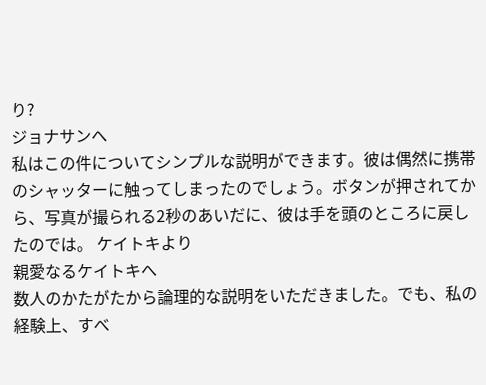り?
ジョナサンへ
私はこの件についてシンプルな説明ができます。彼は偶然に携帯のシャッターに触ってしまったのでしょう。ボタンが押されてから、写真が撮られる2秒のあいだに、彼は手を頭のところに戻したのでは。 ケイトキより
親愛なるケイトキへ
数人のかたがたから論理的な説明をいただきました。でも、私の経験上、すべ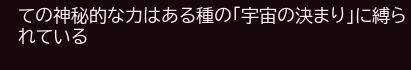ての神秘的な力はある種の「宇宙の決まり」に縛られている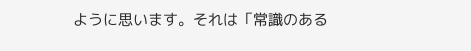ように思います。それは「常識のある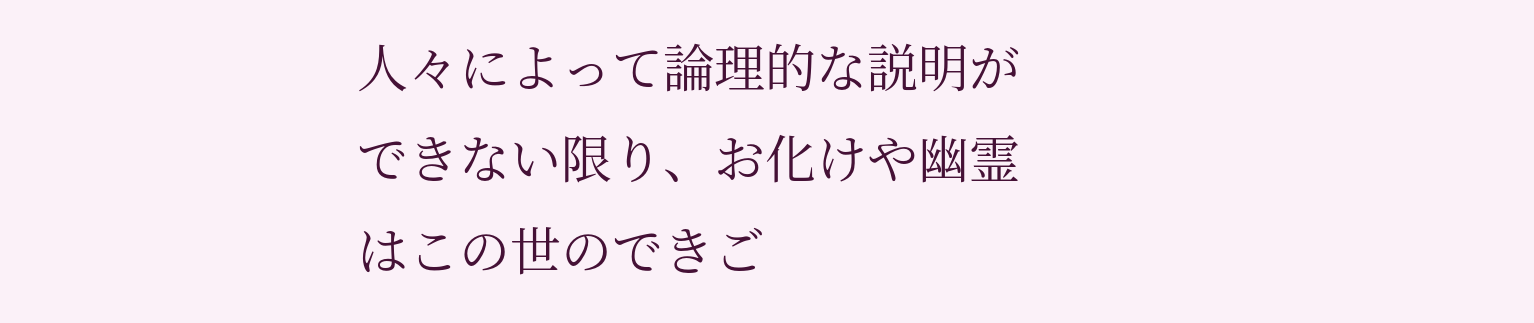人々によって論理的な説明ができない限り、お化けや幽霊はこの世のできご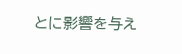とに影響を与え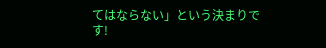てはならない」という決まりです!